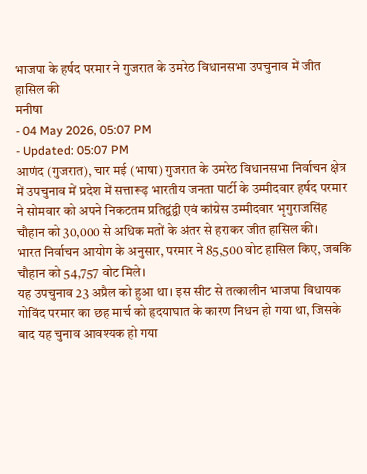भाजपा के हर्षद परमार ने गुजरात के उमरेठ विधानसभा उपचुनाव में जीत हासिल की
मनीषा
- 04 May 2026, 05:07 PM
- Updated: 05:07 PM
आणंद (गुजरात), चार मई (भाषा) गुजरात के उमरेठ विधानसभा निर्वाचन क्षेत्र में उपचुनाव में प्रदेश में सत्तारूढ़ भारतीय जनता पार्टी के उम्मीदवार हर्षद परमार ने सोमवार को अपने निकटतम प्रतिद्वंद्वी एवं कांग्रेस उम्मीदवार भृगुराजसिंह चौहान को 30,000 से अधिक मतों के अंतर से हराकर जीत हासिल की।
भारत निर्वाचन आयोग के अनुसार, परमार ने 85,500 वोट हासिल किए, जबकि चौहान को 54,757 वोट मिले।
यह उपचुनाव 23 अप्रैल को हुआ था। इस सीट से तत्कालीन भाजपा विधायक गोविंद परमार का छह मार्च को हृदयाघात के कारण निधन हो गया था, जिसके बाद यह चुनाव आवश्यक हो गया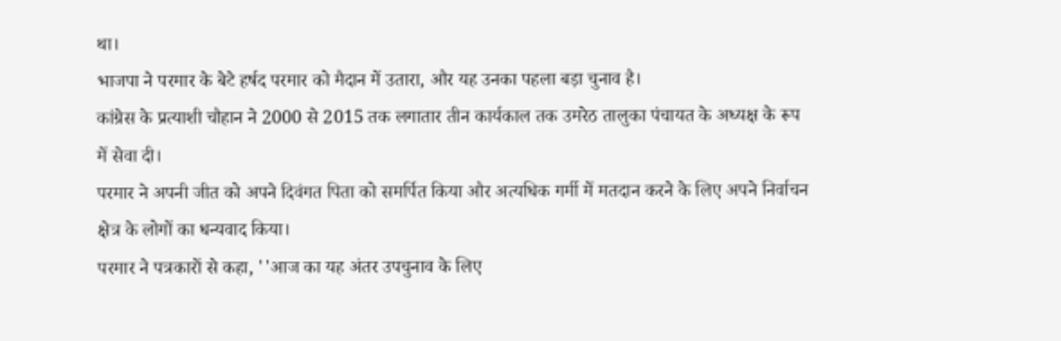था।
भाजपा ने परमार के बेटे हर्षद परमार को मैदान में उतारा, और यह उनका पहला बड़ा चुनाव है।
कांग्रेस के प्रत्याशी चौहान ने 2000 से 2015 तक लगातार तीन कार्यकाल तक उमरेठ तालुका पंचायत के अध्यक्ष के रूप में सेवा दी।
परमार ने अपनी जीत को अपने दिवंगत पिता को समर्पित किया और अत्यधिक गर्मी में मतदान करने के लिए अपने निर्वाचन क्षेत्र के लोगों का धन्यवाद किया।
परमार ने पत्रकारों से कहा, ''आज का यह अंतर उपचुनाव के लिए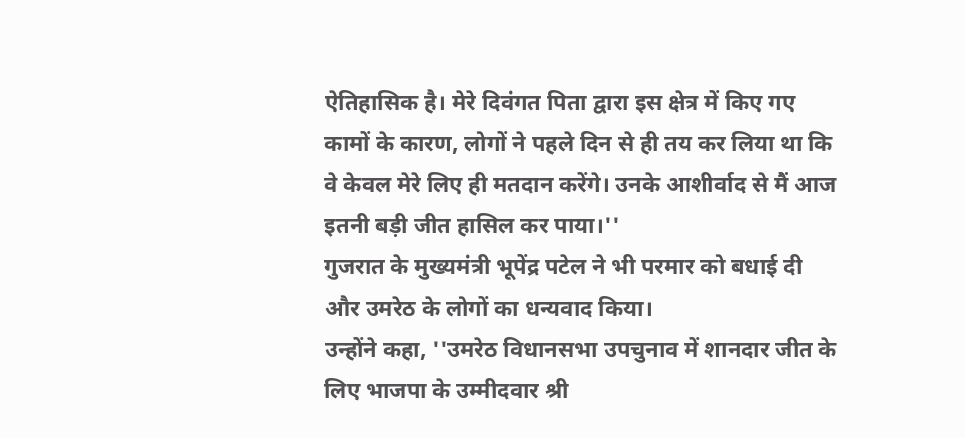ऐतिहासिक है। मेरे दिवंगत पिता द्वारा इस क्षेत्र में किए गए कामों के कारण, लोगों ने पहले दिन से ही तय कर लिया था कि वे केवल मेरे लिए ही मतदान करेंगे। उनके आशीर्वाद से मैं आज इतनी बड़ी जीत हासिल कर पाया।''
गुजरात के मुख्यमंत्री भूपेंद्र पटेल ने भी परमार को बधाई दी और उमरेठ के लोगों का धन्यवाद किया।
उन्होंने कहा, ''उमरेठ विधानसभा उपचुनाव में शानदार जीत के लिए भाजपा के उम्मीदवार श्री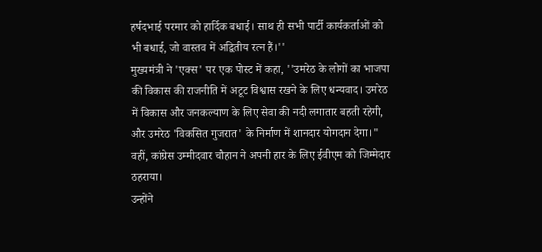हर्षदभाई परमार को हार्दिक बधाई। साथ ही सभी पार्टी कार्यकर्ताओं को भी बधाई, जो वास्तव में अद्वितीय रत्न हैं।''
मुख्यमंत्री ने 'एक्स' पर एक पोस्ट में कहा, ''उमरेठ के लोगों का भाजपा की विकास की राजनीति में अटूट विश्वास रखने के लिए धन्यवाद। उमरेठ में विकास और जनकल्याण के लिए सेवा की नदी लगातार बहती रहेगी, और उमरेठ 'विकसित गुजरात' के निर्माण में शानदार योगदान देगा।"
वहीं, कांग्रेस उम्मीदवार चौहान ने अपनी हार के लिए ईवीएम को जिम्मेदार ठहराया।
उन्होंने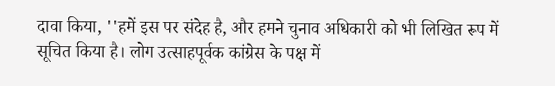दावा किया, ''हमें इस पर संदेह है, और हमने चुनाव अधिकारी को भी लिखित रूप में सूचित किया है। लोग उत्साहपूर्वक कांग्रेस के पक्ष में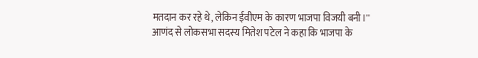मतदान कर रहे थे, लेकिन ईवीएम के कारण भाजपा विजयी बनी।''
आणंद से लोकसभा सदस्य मितेश पटेल ने कहा कि भाजपा के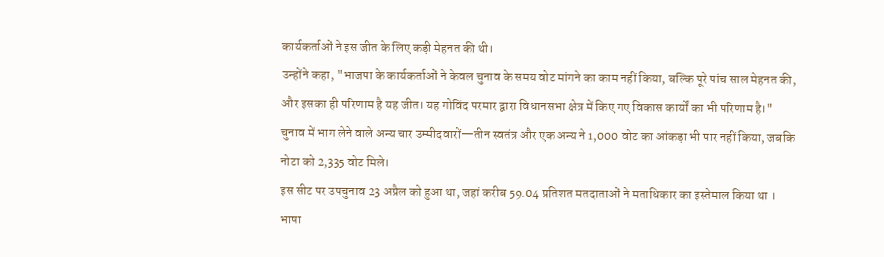कार्यकर्ताओं ने इस जीत के लिए कड़ी मेहनत की थी।
उन्होंने कहा, "भाजपा के कार्यकर्ताओं ने केवल चुनाव के समय वोट मांगने का काम नहीं किया, बल्कि पूरे पांच साल मेहनत की, और इसका ही परिणाम है यह जीत। यह गोविंद परमार द्वारा विधानसभा क्षेत्र में किए गए विकास कार्यों का भी परिणाम है।"
चुनाव में भाग लेने वाले अन्य चार उम्मीदवारों—तीन स्वतंत्र और एक अन्य ने 1,000 वोट का आंकड़ा भी पार नहीं किया, जबकि नोटा को 2,335 वोट मिले।
इस सीट पर उपचुनाव 23 अप्रैल को हुआ था, जहां करीब 59.04 प्रतिशत मतदाताओं ने मताधिकार का इस्तेमाल किया था ।
भाषा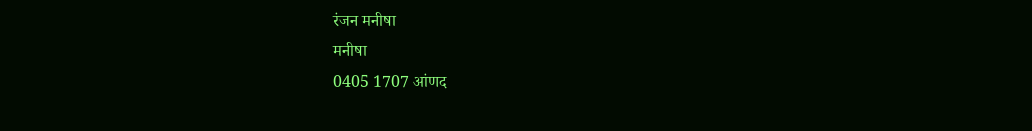रंजन मनीषा
मनीषा
0405 1707 आंणद